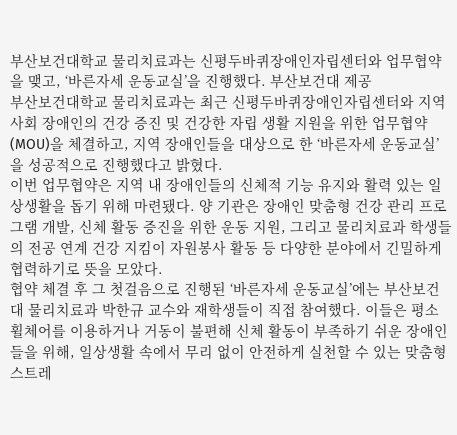부산보건대학교 물리치료과는 신평두바퀴장애인자립센터와 업무협약을 맺고, ‘바른자세 운동교실’을 진행했다. 부산보건대 제공
부산보건대학교 물리치료과는 최근 신평두바퀴장애인자립센터와 지역사회 장애인의 건강 증진 및 건강한 자립 생활 지원을 위한 업무협약(MOU)을 체결하고, 지역 장애인들을 대상으로 한 ‘바른자세 운동교실’을 성공적으로 진행했다고 밝혔다.
이번 업무협약은 지역 내 장애인들의 신체적 기능 유지와 활력 있는 일상생활을 돕기 위해 마련됐다. 양 기관은 장애인 맞춤형 건강 관리 프로그램 개발, 신체 활동 증진을 위한 운동 지원, 그리고 물리치료과 학생들의 전공 연계 건강 지킴이 자원봉사 활동 등 다양한 분야에서 긴밀하게 협력하기로 뜻을 모았다.
협약 체결 후 그 첫걸음으로 진행된 ‘바른자세 운동교실’에는 부산보건대 물리치료과 박한규 교수와 재학생들이 직접 참여했다. 이들은 평소 휠체어를 이용하거나 거동이 불편해 신체 활동이 부족하기 쉬운 장애인들을 위해, 일상생활 속에서 무리 없이 안전하게 실천할 수 있는 맞춤형 스트레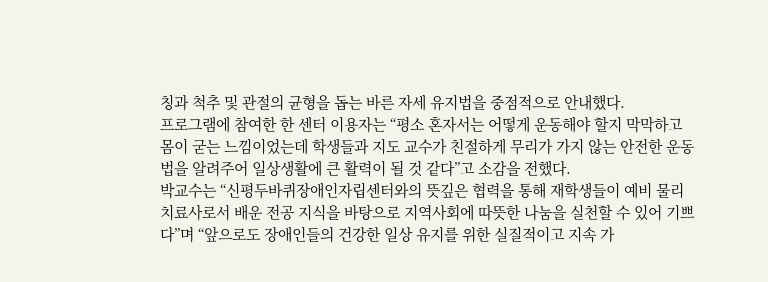칭과 척추 및 관절의 균형을 돕는 바른 자세 유지법을 중점적으로 안내했다.
프로그램에 참여한 한 센터 이용자는 “평소 혼자서는 어떻게 운동해야 할지 막막하고 몸이 굳는 느낌이었는데 학생들과 지도 교수가 친절하게 무리가 가지 않는 안전한 운동법을 알려주어 일상생활에 큰 활력이 될 것 같다”고 소감을 전했다.
박교수는 “신평두바퀴장애인자립센터와의 뜻깊은 협력을 통해 재학생들이 예비 물리치료사로서 배운 전공 지식을 바탕으로 지역사회에 따뜻한 나눔을 실천할 수 있어 기쁘다”며 “앞으로도 장애인들의 건강한 일상 유지를 위한 실질적이고 지속 가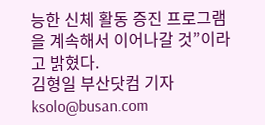능한 신체 활동 증진 프로그램을 계속해서 이어나갈 것”이라고 밝혔다.
김형일 부산닷컴 기자 ksolo@busan.com